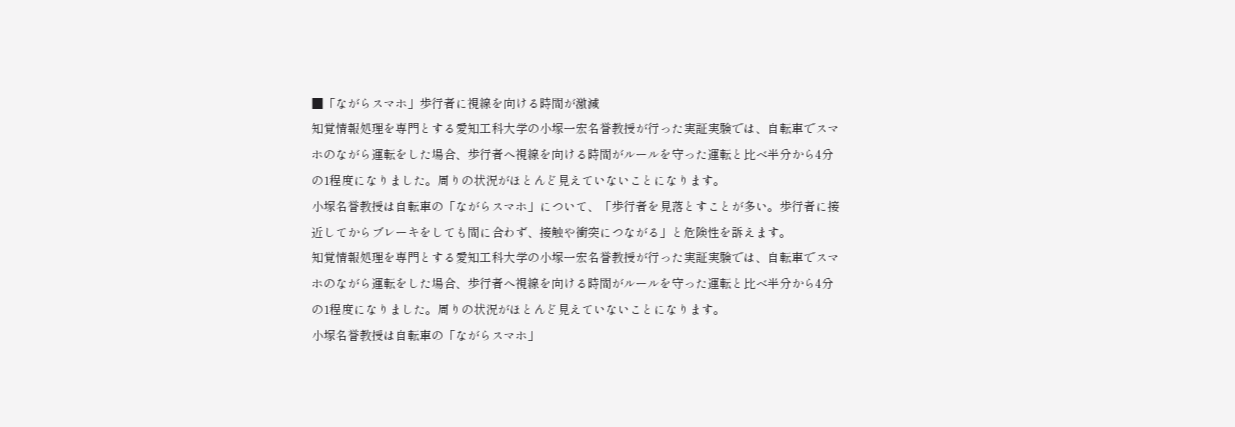■「ながらスマホ」歩行者に視線を向ける時間が激減
知覚情報処理を専門とする愛知工科大学の小塚一宏名誉教授が行った実証実験では、自転車でスマホのながら運転をした場合、歩行者へ視線を向ける時間がルールを守った運転と比べ半分から4分の1程度になりました。周りの状況がほとんど見えていないことになります。
小塚名誉教授は自転車の「ながらスマホ」について、「歩行者を見落とすことが多い。歩行者に接近してからブレーキをしても間に合わず、接触や衝突につながる」と危険性を訴えます。
知覚情報処理を専門とする愛知工科大学の小塚一宏名誉教授が行った実証実験では、自転車でスマホのながら運転をした場合、歩行者へ視線を向ける時間がルールを守った運転と比べ半分から4分の1程度になりました。周りの状況がほとんど見えていないことになります。
小塚名誉教授は自転車の「ながらスマホ」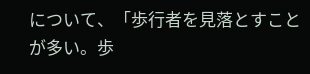について、「歩行者を見落とすことが多い。歩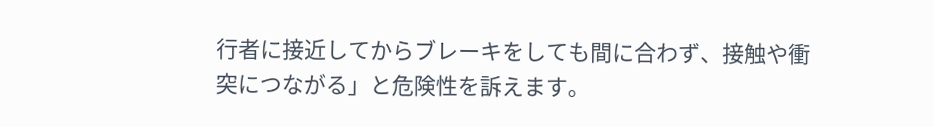行者に接近してからブレーキをしても間に合わず、接触や衝突につながる」と危険性を訴えます。